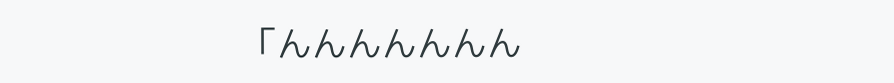「んんんんんんん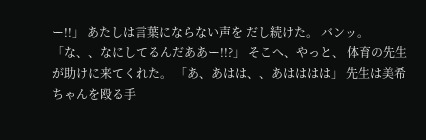ー!!」 あたしは言葉にならない声を だし続けた。 バンッ。 「な、、なにしてるんだああー!!?」 そこへ、やっと、 体育の先生が助けに来てくれた。 「あ、あはは、、あはははは」 先生は美希ちゃんを殴る手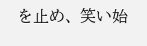を止め、 笑い始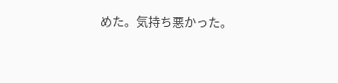めた。気持ち悪かった。